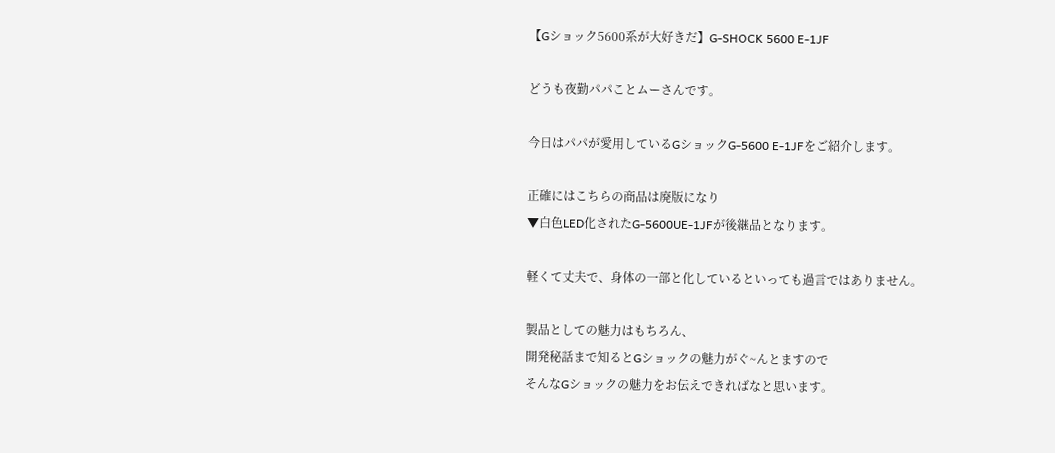【Gショック5600系が大好きだ】G-SHOCK 5600 E-1JF

どうも夜勤パパことムーさんです。

今日はパパが愛用しているGショックG-5600 E-1JFをご紹介します。

正確にはこちらの商品は廃版になり
▼白色LED化されたG-5600UE-1JFが後継品となります。

軽くて丈夫で、身体の一部と化しているといっても過言ではありません。

製品としての魅力はもちろん、
開発秘話まで知るとGショックの魅力がぐ~んとますので
そんなGショックの魅力をお伝えできればなと思います。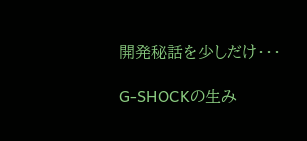開発秘話を少しだけ・・・

G-SHOCKの生み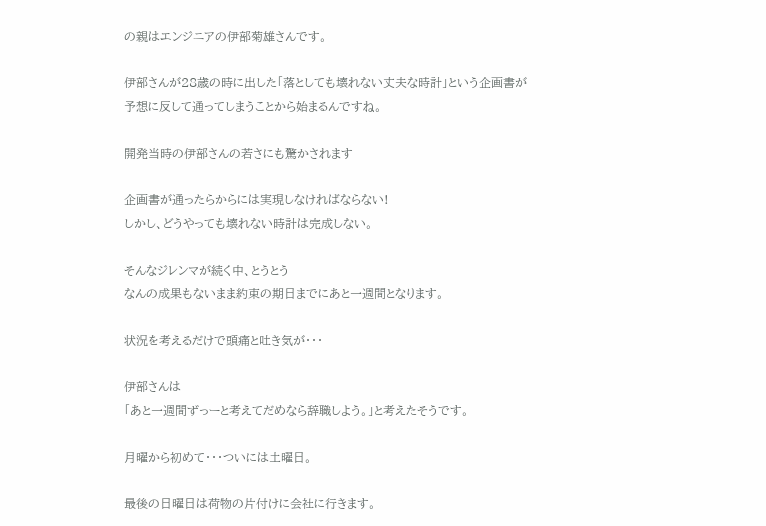の親はエンジニアの伊部菊雄さんです。

伊部さんが28歳の時に出した「落としても壊れない丈夫な時計」という企画書が
予想に反して通ってしまうことから始まるんですね。

開発当時の伊部さんの若さにも驚かされます

企画書が通ったらからには実現しなければならない!
しかし、どうやっても壊れない時計は完成しない。

そんなジレンマが続く中、とうとう
なんの成果もないまま約束の期日までにあと一週間となります。

状況を考えるだけで頭痛と吐き気が・・・

伊部さんは
「あと一週間ずっーと考えてだめなら辞職しよう。」と考えたそうです。

月曜から初めて・・・ついには土曜日。

最後の日曜日は荷物の片付けに会社に行きます。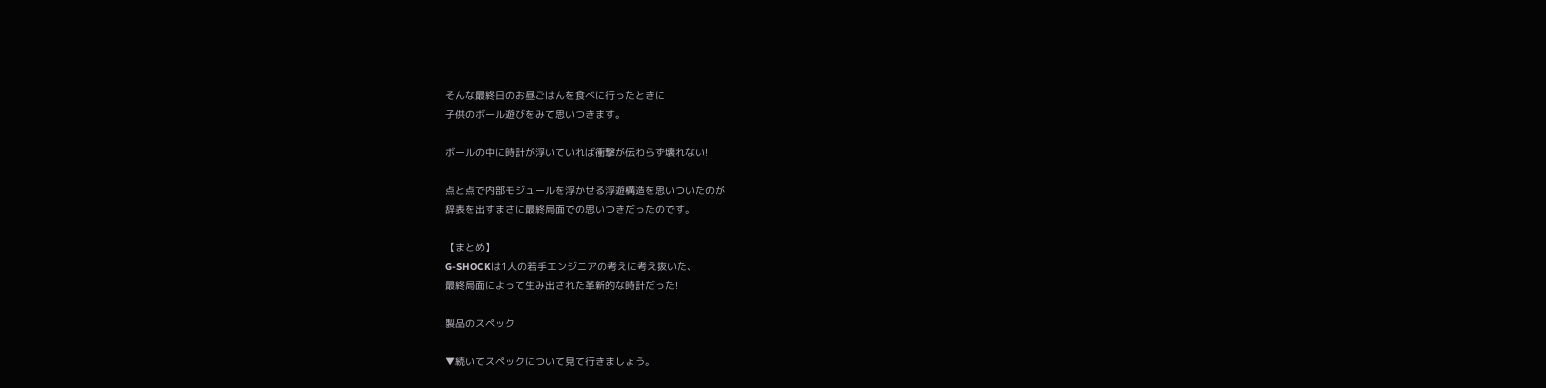そんな最終日のお昼ごはんを食べに行ったときに
子供のボール遊びをみて思いつきます。

ボールの中に時計が浮いていれば衝撃が伝わらず壊れない!

点と点で内部モジュールを浮かせる浮遊構造を思いついたのが
辞表を出すまさに最終局面での思いつきだったのです。

【まとめ】
G-SHOCKは1人の若手エンジニアの考えに考え抜いた、
最終局面によって生み出された革新的な時計だった!

製品のスペック

▼続いてスペックについて見て行きましょう。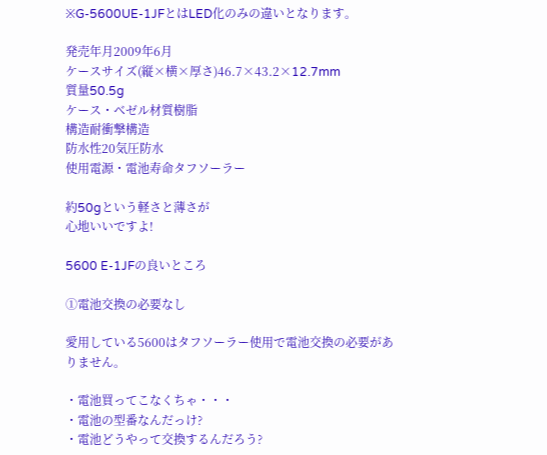※G-5600UE-1JFとはLED化のみの違いとなります。

発売年月2009年6月
ケースサイズ(縦×横×厚さ)46.7×43.2×12.7mm
質量50.5g
ケース・ベゼル材質樹脂
構造耐衝撃構造
防水性20気圧防水
使用電源・電池寿命タフソーラー

約50gという軽さと薄さが
心地いいですよ!

5600 E-1JFの良いところ

①電池交換の必要なし

愛用している5600はタフソーラー使用で電池交換の必要がありません。

・電池買ってこなくちゃ・・・
・電池の型番なんだっけ?
・電池どうやって交換するんだろう?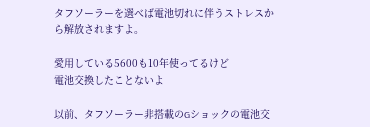タフソーラーを選べば電池切れに伴うストレスから解放されますよ。

愛用している5600も10年使ってるけど
電池交換したことないよ

以前、タフソーラー非搭載のGショックの電池交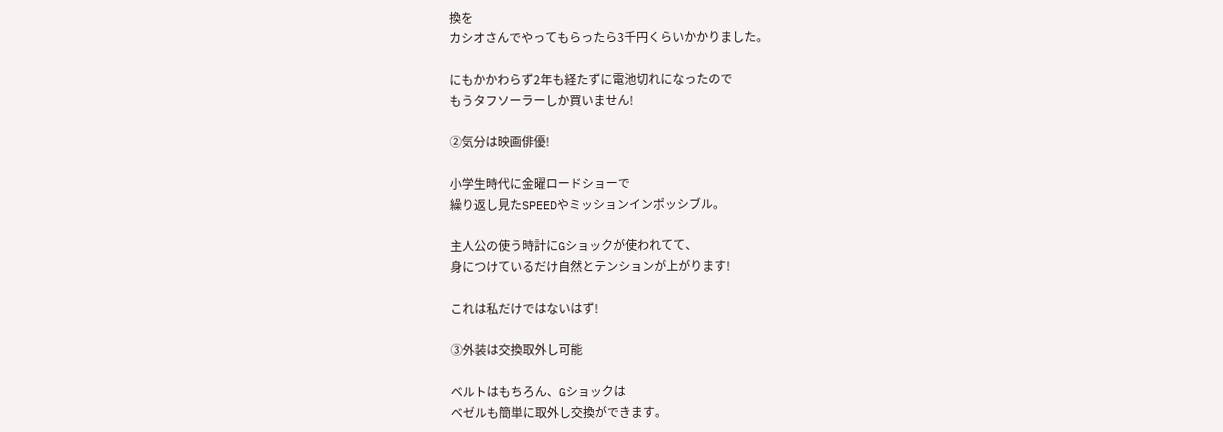換を
カシオさんでやってもらったら3千円くらいかかりました。

にもかかわらず2年も経たずに電池切れになったので
もうタフソーラーしか買いません!

②気分は映画俳優!

小学生時代に金曜ロードショーで
繰り返し見たSPEEDやミッションインポッシブル。

主人公の使う時計にGショックが使われてて、
身につけているだけ自然とテンションが上がります!

これは私だけではないはず!

③外装は交換取外し可能

ベルトはもちろん、Gショックは
ベゼルも簡単に取外し交換ができます。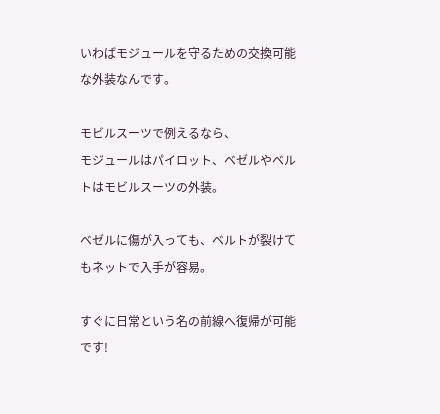いわばモジュールを守るための交換可能な外装なんです。

モビルスーツで例えるなら、
モジュールはパイロット、ベゼルやベルトはモビルスーツの外装。

ベゼルに傷が入っても、ベルトが裂けてもネットで入手が容易。

すぐに日常という名の前線へ復帰が可能です!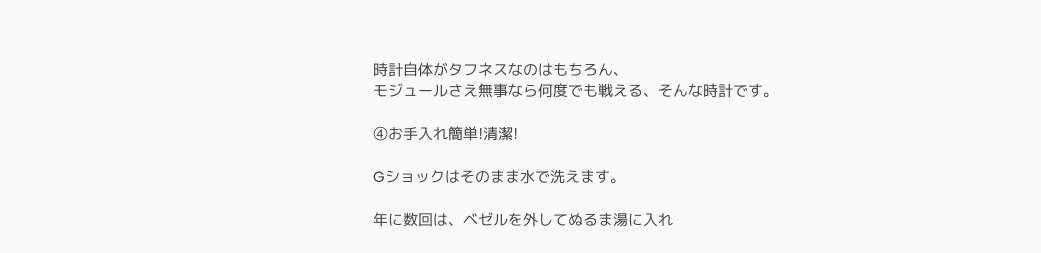時計自体がタフネスなのはもちろん、
モジュールさえ無事なら何度でも戦える、そんな時計です。

④お手入れ簡単!清潔!

Gショックはそのまま水で洗えます。

年に数回は、ベゼルを外してぬるま湯に入れ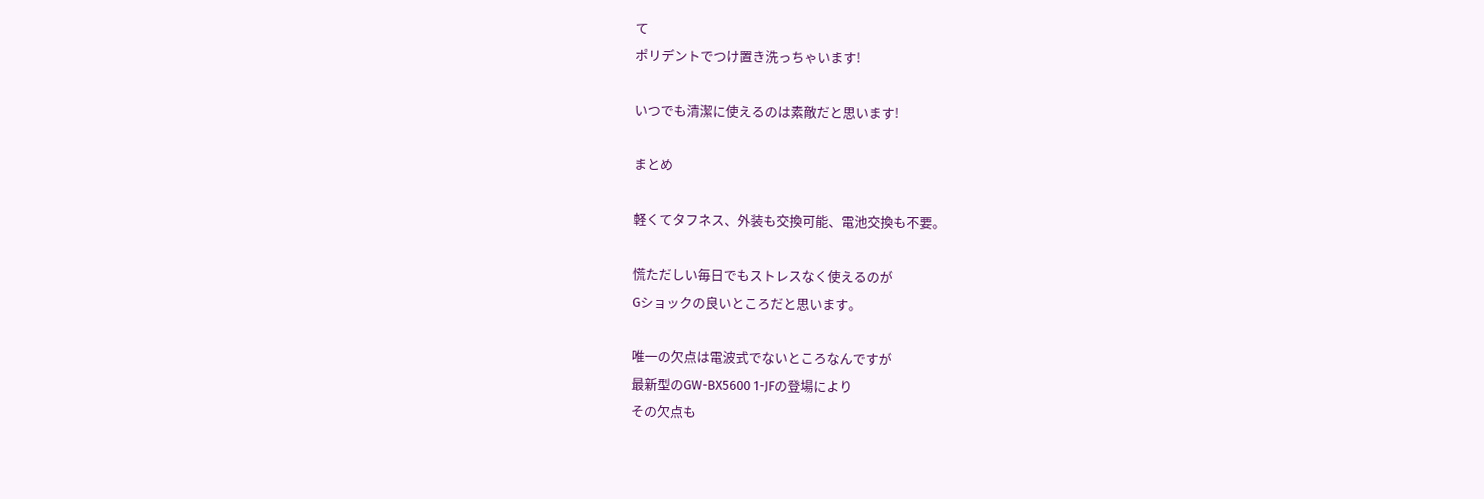て
ポリデントでつけ置き洗っちゃいます!

いつでも清潔に使えるのは素敵だと思います!

まとめ

軽くてタフネス、外装も交換可能、電池交換も不要。

慌ただしい毎日でもストレスなく使えるのが
Gショックの良いところだと思います。

唯一の欠点は電波式でないところなんですが
最新型のGW-BX5600 1-JFの登場により
その欠点も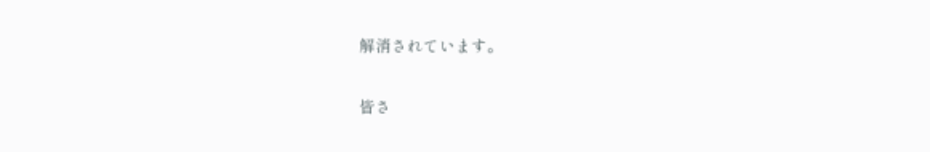解消されています。

皆さ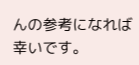んの参考になれば幸いです。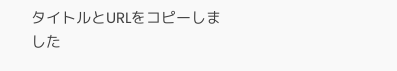タイトルとURLをコピーしました